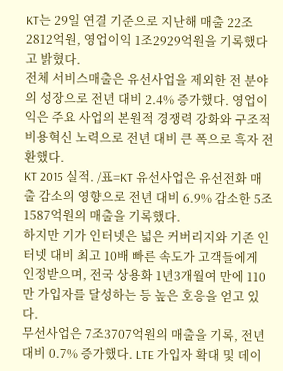KT는 29일 연결 기준으로 지난해 매출 22조2812억원, 영업이익 1조2929억원을 기록했다고 밝혔다.
전체 서비스매출은 유선사업을 제외한 전 분야의 성장으로 전년 대비 2.4% 증가했다. 영업이익은 주요 사업의 본원적 경쟁력 강화와 구조적 비용혁신 노력으로 전년 대비 큰 폭으로 흑자 전환했다.
KT 2015 실적. /표=KT 유선사업은 유선전화 매출 감소의 영향으로 전년 대비 6.9% 감소한 5조1587억원의 매출을 기록했다.
하지만 기가 인터넷은 넓은 커버리지와 기존 인터넷 대비 최고 10배 빠른 속도가 고객들에게 인정받으며, 전국 상용화 1년3개월여 만에 110만 가입자를 달성하는 등 높은 호응을 얻고 있다.
무선사업은 7조3707억원의 매출을 기록, 전년 대비 0.7% 증가했다. LTE 가입자 확대 및 데이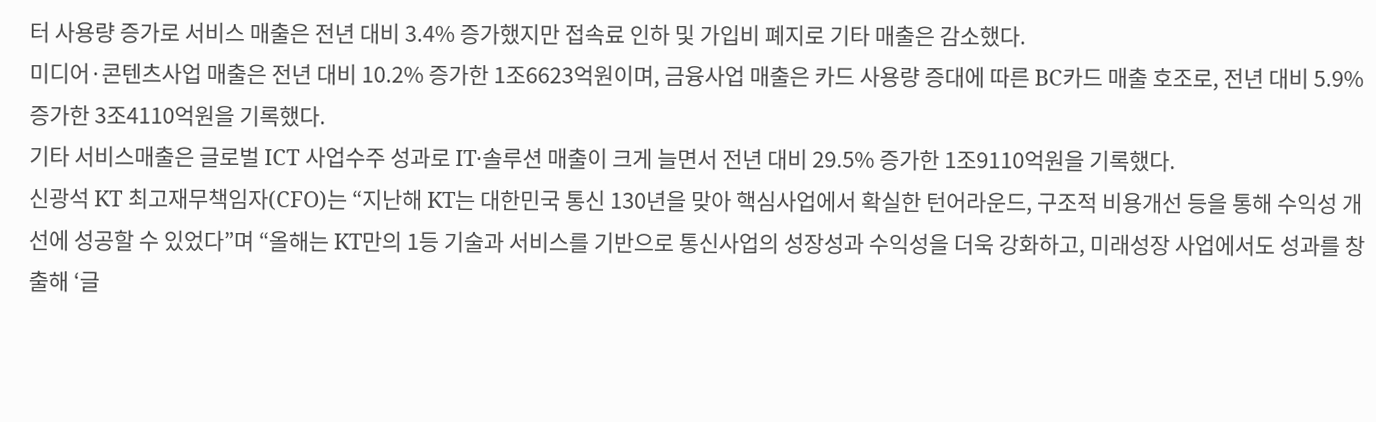터 사용량 증가로 서비스 매출은 전년 대비 3.4% 증가했지만 접속료 인하 및 가입비 폐지로 기타 매출은 감소했다.
미디어·콘텐츠사업 매출은 전년 대비 10.2% 증가한 1조6623억원이며, 금융사업 매출은 카드 사용량 증대에 따른 BC카드 매출 호조로, 전년 대비 5.9% 증가한 3조4110억원을 기록했다.
기타 서비스매출은 글로벌 ICT 사업수주 성과로 IT·솔루션 매출이 크게 늘면서 전년 대비 29.5% 증가한 1조9110억원을 기록했다.
신광석 KT 최고재무책임자(CFO)는 “지난해 KT는 대한민국 통신 130년을 맞아 핵심사업에서 확실한 턴어라운드, 구조적 비용개선 등을 통해 수익성 개선에 성공할 수 있었다”며 “올해는 KT만의 1등 기술과 서비스를 기반으로 통신사업의 성장성과 수익성을 더욱 강화하고, 미래성장 사업에서도 성과를 창출해 ‘글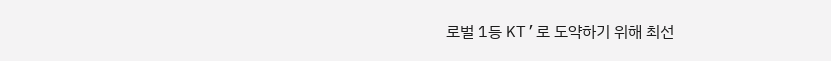로벌 1등 KT’로 도약하기 위해 최선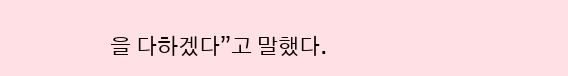을 다하겠다”고 말했다.